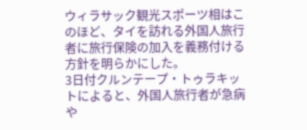ウィラサック観光スポーツ相はこのほど、タイを訪れる外国人旅行者に旅行保険の加入を義務付ける方針を明らかにした。
3日付クルンテープ・トゥラキットによると、外国人旅行者が急病や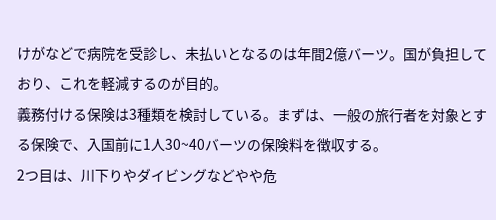けがなどで病院を受診し、未払いとなるのは年間2億バーツ。国が負担しており、これを軽減するのが目的。
義務付ける保険は3種類を検討している。まずは、一般の旅行者を対象とする保険で、入国前に1人30~40バーツの保険料を徴収する。
2つ目は、川下りやダイビングなどやや危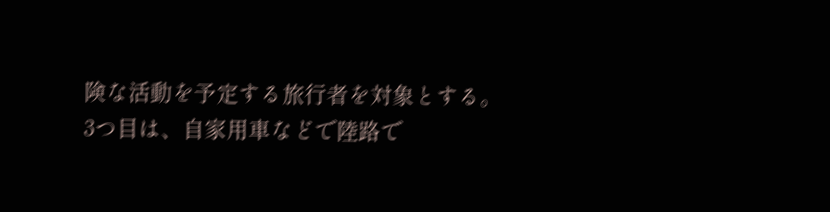険な活動を予定する旅行者を対象とする。
3つ目は、自家用車などで陸路で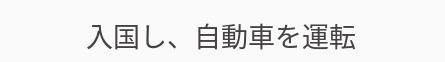入国し、自動車を運転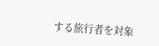する旅行者を対象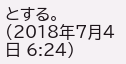とする。
(2018年7月4日 6:24)